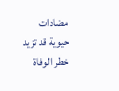مضادات حيوية قد تزيد خطر الوفاة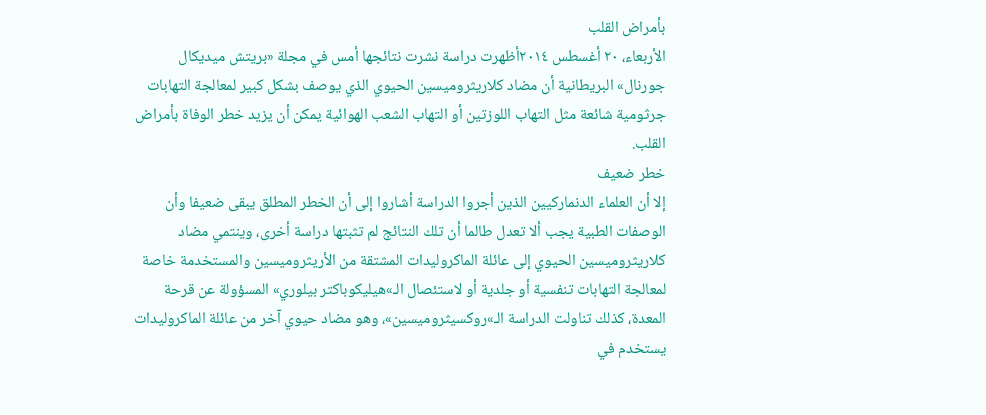بأمراض القلب
الأربعاء، ٢٠ أغسطس ٢٠١٤أظهرت دراسة نشرت نتائجها أمس في مجلة «بريتش ميديكال جورنال» البريطانية أن مضاد كلاريثروميسين الحيوي الذي يوصف بشكل كبير لمعالجة التهابات جرثومية شائعة مثل التهاب اللوزتين أو التهاب الشعب الهوائية يمكن أن يزيد خطر الوفاة بأمراض القلب.
خطر ضعيف
إلا أن العلماء الدنماركيين الذين أجروا الدراسة أشاروا إلى أن الخطر المطلق يبقى ضعيفا وأن الوصفات الطبية يجب ألا تعدل طالما أن تلك النتائج لم تثبتها دراسة أخرى، وينتمي مضاد كلاريثروميسين الحيوي إلى عائلة الماكروليدات المشتقة من الأريثروميسين والمستخدمة خاصة لمعالجة التهابات تنفسية أو جلدية أو لاستئصال الـ»هيليكوباكتر بيلوري» المسؤولة عن قرحة المعدة، كذلك تناولت الدراسة الـ»روكسيثروميسين»، وهو مضاد حيوي آخر من عائلة الماكروليدات يستخدم في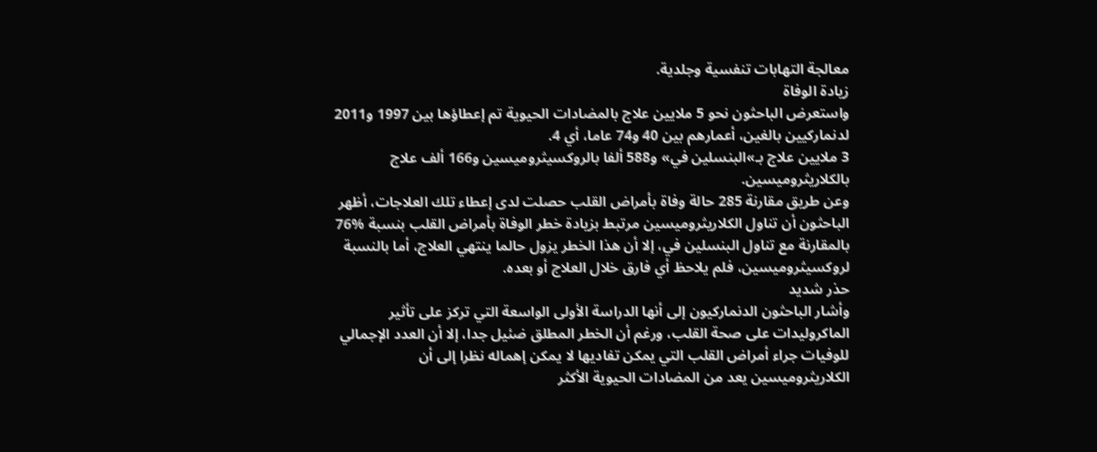معالجة التهابات تنفسية وجلدية.
زيادة الوفاة
واستعرض الباحثون نحو 5 ملايين علاج بالمضادات الحيوية تم إعطاؤها بين 1997 و2011 لدنماركيين بالغين، أعمارهم بين 40 و74 عاما، أي 4.
3 ملايين علاج بـ»البنسلين في» و588 ألفا بالروكسيثروميسين و166 ألف علاج بالكلاريثروميسين.
وعن طريق مقارنة 285 حالة وفاة بأمراض القلب حصلت لدى إعطاء تلك العلاجات، أظهر الباحثون أن تناول الكلاريثروميسين مرتبط بزيادة خطر الوفاة بأمراض القلب بنسبة %76 بالمقارنة مع تناول البنسلين في، إلا أن هذا الخطر يزول حالما ينتهي العلاج، أما بالنسبة لروكسيثروميسين، فلم يلاحظ أي فارق خلال العلاج أو بعده.
حذر شديد
وأشار الباحثون الدنماركيون إلى أنها الدراسة الأولى الواسعة التي تركز على تأثير الماكروليدات على صحة القلب، ورغم أن الخطر المطلق ضئيل جدا، إلا أن العدد الإجمالي للوفيات جراء أمراض القلب التي يمكن تفاديها لا يمكن إهماله نظرا إلى أن الكلاريثروميسين يعد من المضادات الحيوية الأكثر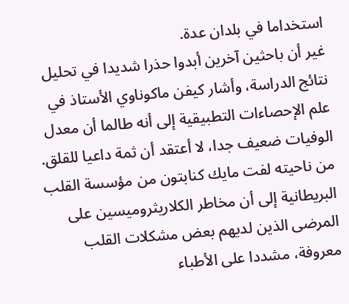استخداما في بلدان عدة.
غير أن باحثين آخرين أبدوا حذرا شديدا في تحليل نتائج الدراسة، وأشار كيفن ماكوناوي الأستاذ في علم الإحصاءات التطبيقية إلى أنه طالما أن معدل الوفيات ضعيف جدا، لا أعتقد أن ثمة داعيا للقلق.
من ناحيته لفت مايك كنابتون من مؤسسة القلب البريطانية إلى أن مخاطر الكلاريثروميسين على المرضى الذين لديهم بعض مشكلات القلب معروفة، مشددا على الأطباء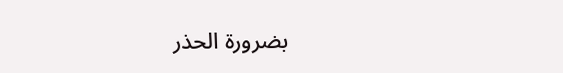بضرورة الحذر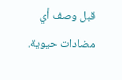قبل وصف أي مضادات حيوية.